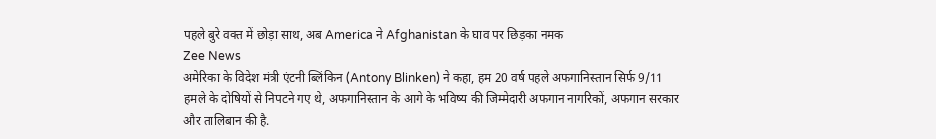पहले बुरे वक्त में छोड़ा साथ, अब America ने Afghanistan के घाव पर छिड़का नमक
Zee News
अमेरिका के विदेश मंत्री एंटनी ब्लिंकिन (Antony Blinken) ने कहा, हम 20 वर्ष पहले अफगानिस्तान सिर्फ 9/11 हमले के दोषियों से निपटने गए थे, अफगानिस्तान के आगे के भविष्य की जिम्मेदारी अफगान नागरिकों, अफगान सरकार और तालिबान की है.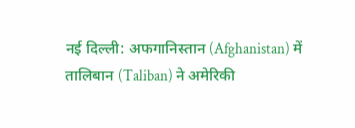नई दिल्ली: अफगानिस्तान (Afghanistan) में तालिबान (Taliban) ने अमेरिकी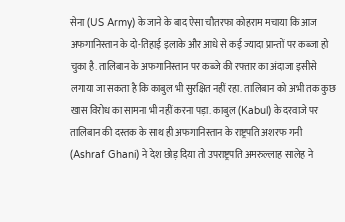सेना (US Army) के जाने के बाद ऐसा चौतरफा कोहराम मचाया कि आज अफगानिस्तान के दो-तिहाई इलाके और आधे से कई ज्यादा प्रान्तों पर कब्जा हो चुका है. तालिबान के अफगानिस्तान पर कब्जे की रफ्तार का अंदाजा इसीसे लगाया जा सकता है कि काबुल भी सुरक्षित नहीं रहा. तालिबान को अभी तक कुछ खास विरोध का सामना भी नहीं करना पड़ा. काबुल (Kabul) के दरवाजे पर तालिबान की दस्तक के साथ ही अफगानिस्तान के राष्ट्रपति अशरफ गनी (Ashraf Ghani) ने देश छोड़ दिया तो उपराष्ट्रपति अमरुल्लाह सालेह ने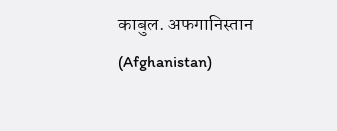काबुल. अफगानिस्तान (Afghanistan)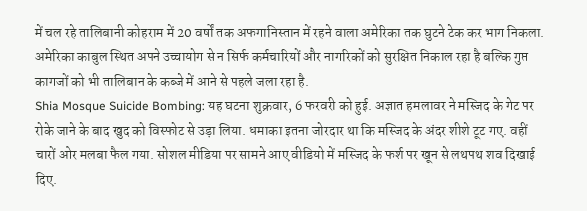में चल रहे तालिबानी कोहराम में 20 वर्षों तक अफगानिस्तान में रहने वाला अमेरिका तक घुटने टेक कर भाग निकला. अमेरिका काबुल स्थित अपने उच्चायोग से न सिर्फ कर्मचारियों और नागरिकों को सुरक्षित निकाल रहा है बल्कि गुप्त कागजों को भी तालिबान के कब्जे में आने से पहले जला रहा है.
Shia Mosque Suicide Bombing: यह घटना शुक्रवार, 6 फरवरी को हुई. अज्ञात हमलावर ने मस्जिद के गेट पर रोके जाने के बाद खुद को विस्फोट से उड़ा लिया. धमाका इतना जोरदार था कि मस्जिद के अंदर शीशे टूट गए. वहीं चारों ओर मलबा फैल गया. सोशल मीडिया पर सामने आए वीडियो में मस्जिद के फर्श पर खून से लथपथ शव दिखाई दिए.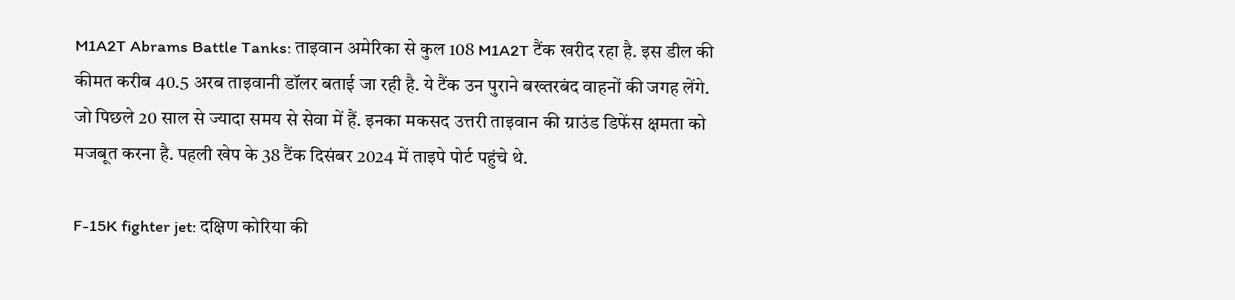M1A2T Abrams Battle Tanks: ताइवान अमेरिका से कुल 108 M1A2T टैंक खरीद रहा है. इस डील की कीमत करीब 40.5 अरब ताइवानी डॉलर बताई जा रही है. ये टैंक उन पुराने बख्तरबंद वाहनों की जगह लेंगे. जो पिछले 20 साल से ज्यादा समय से सेवा में हैं. इनका मकसद उत्तरी ताइवान की ग्राउंड डिफेंस क्षमता को मजबूत करना है. पहली खेप के 38 टैंक दिसंबर 2024 में ताइपे पोर्ट पहुंचे थे.

F-15K fighter jet: दक्षिण कोरिया की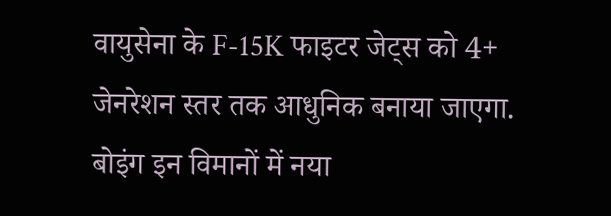वायुसेना के F-15K फाइटर जेट्स को 4+ जेनरेशन स्तर तक आधुनिक बनाया जाएगा. बोइंग इन विमानों में नया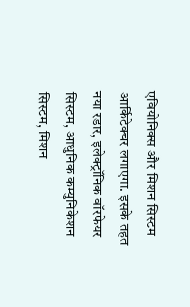एवियोनिक्स और मिशन सिस्टम आर्किटेक्चर लगाएगा. इसके तहत नया रडार, इलेक्ट्रॉनिक वॉरफेयर सिस्टम, आधुनिक कम्युनिकेशन सिस्टम, मिशन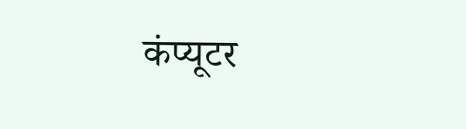कंप्यूटर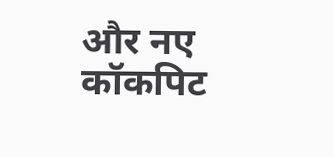और नए कॉकपिट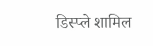डिस्प्ले शामिल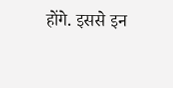होंगे. इससे इन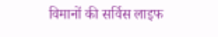विमानों की सर्विस लाइफ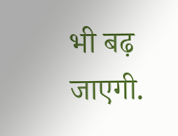भी बढ़ जाएगी.